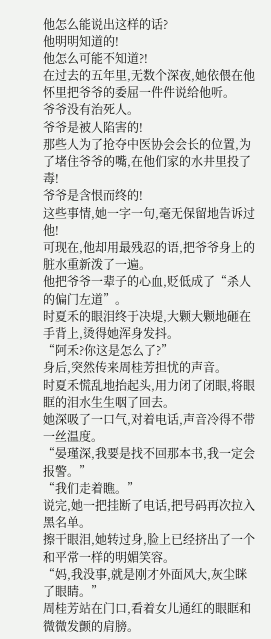他怎么能说出这样的话?
他明明知道的!
他怎么可能不知道?!
在过去的五年里,无数个深夜,她依偎在他怀里把爷爷的委屈一件件说给他听。
爷爷没有治死人。
爷爷是被人陷害的!
那些人为了抢夺中医协会会长的位置,为了堵住爷爷的嘴,在他们家的水井里投了毒!
爷爷是含恨而终的!
这些事情,她一字一句,毫无保留地告诉过他!
可现在,他却用最残忍的语,把爷爷身上的脏水重新泼了一遍。
他把爷爷一辈子的心血,贬低成了“杀人的偏门左道”。
时夏禾的眼泪终于决堤,大颗大颗地砸在手背上,烫得她浑身发抖。
“阿禾?你这是怎么了?”
身后,突然传来周桂芳担忧的声音。
时夏禾慌乱地抬起头,用力闭了闭眼,将眼眶的泪水生生咽了回去。
她深吸了一口气,对着电话,声音冷得不带一丝温度。
“晏瑾深,我要是找不回那本书,我一定会报警。”
“我们走着瞧。”
说完,她一把挂断了电话,把号码再次拉入黑名单。
擦干眼泪,她转过身,脸上已经挤出了一个和平常一样的明媚笑容。
“妈,我没事,就是刚才外面风大,灰尘眯了眼睛。”
周桂芳站在门口,看着女儿通红的眼眶和微微发颤的肩膀。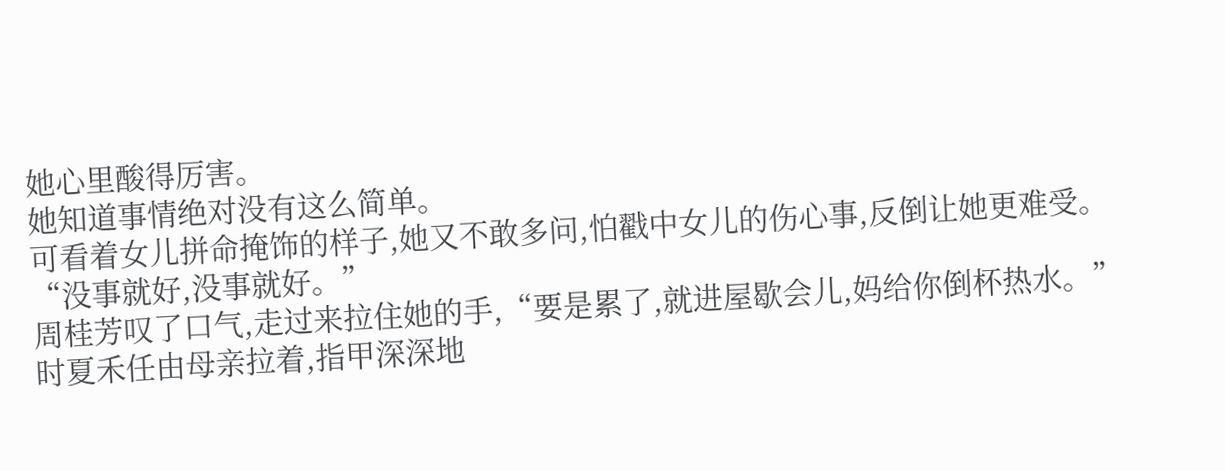她心里酸得厉害。
她知道事情绝对没有这么简单。
可看着女儿拼命掩饰的样子,她又不敢多问,怕戳中女儿的伤心事,反倒让她更难受。
“没事就好,没事就好。”
周桂芳叹了口气,走过来拉住她的手,“要是累了,就进屋歇会儿,妈给你倒杯热水。”
时夏禾任由母亲拉着,指甲深深地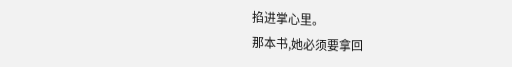掐进掌心里。
那本书,她必须要拿回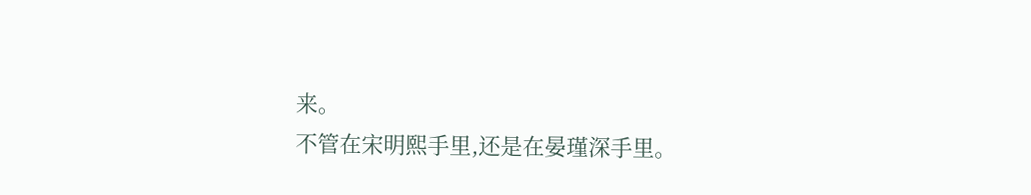来。
不管在宋明熙手里,还是在晏瑾深手里。